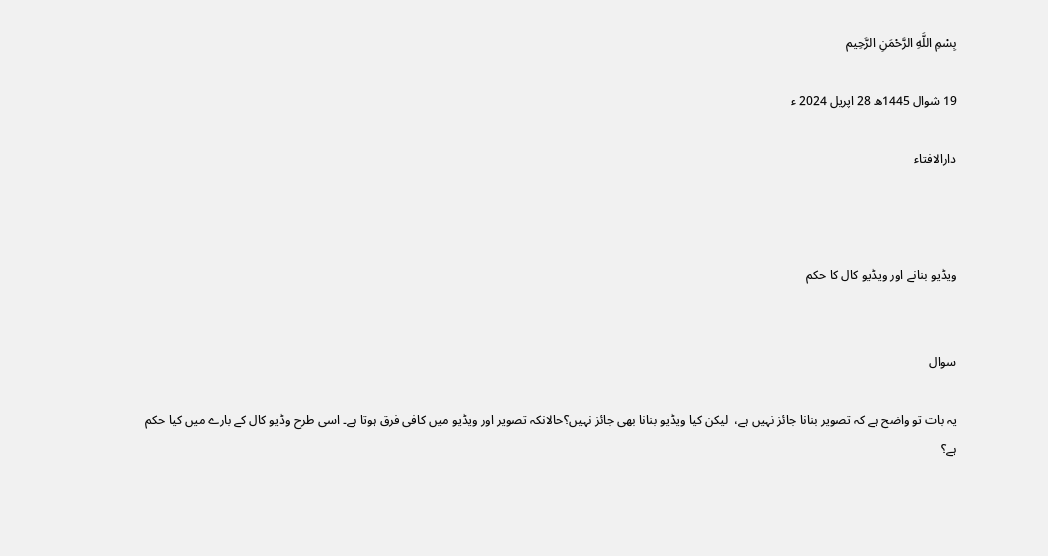بِسْمِ اللَّهِ الرَّحْمَنِ الرَّحِيم

19 شوال 1445ھ 28 اپریل 2024 ء

دارالافتاء



ویڈیو بنانے اور ویڈیو کال کا حکم


سوال

یہ بات تو واضح ہے کہ تصویر بنانا جائز نہیں ہے،  لیکن کیا ویڈیو بنانا بھی جائز نہیں؟حالانکہ تصویر اور ویڈیو میں کافی فرق ہوتا ہے۔ اسی طرح وڈیو کال کے بارے میں کیا حکم ہے؟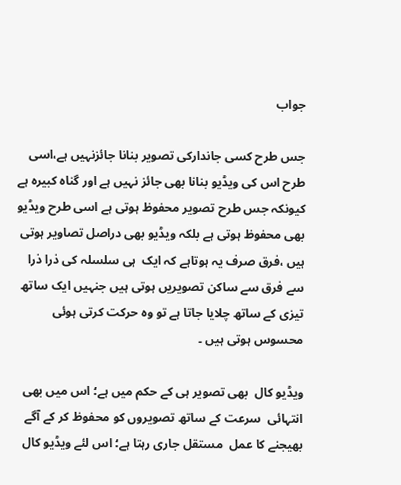جواب

جس طرح کسی جاندارکی تصویر بنانا جائزنہیں ہے،اسی طرح اس کی ویڈیو بنانا بھی جائز نہیں ہے اور گناہ کبیرہ ہے کیونکہ جس طرح تصویر محفوظ ہوتی ہے اسی طرح ویڈیو  بھی محفوظ ہوتی ہے بلکہ ویڈیو بھی دراصل تصاویر ہوتی ہیں ،فرق صرف یہ ہوتاہے کہ ایک  ہی سلسلہ کی ذرا ذرا سے فرق سے ساکن تصویریں ہوتی ہیں جنہیں ایک ساتھ تیزی کے ساتھ چلایا جاتا ہے تو وہ حرکت کرتی ہوئی محسوس ہوتی ہیں ۔

ویڈیو کال  بھی تصویر ہی کے حکم میں ہے؛ اس میں بھی انتہائی  سرعت کے ساتھ تصویروں کو محفوظ کر کے آگے بھیجنے کا عمل  مستقل جاری رہتا ہے؛ اس لئے ویڈیو کال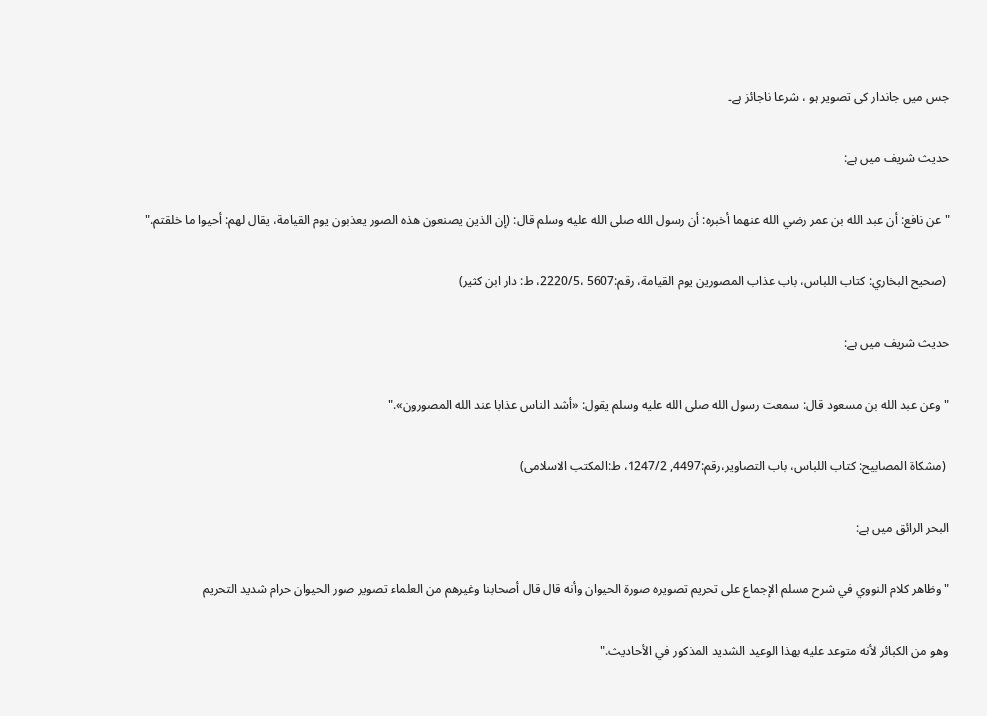جس میں جاندار کی تصویر ہو ، شرعا ناجائز ہے۔

حدیث شریف میں ہے:

"عن نافع: أن عبد الله بن عمر رضي الله عنهما أخبره: أن رسول الله صلى الله عليه وسلم قال: (إن الذين يصنعون هذه الصور يعذبون يوم القيامة، يقال لهم: أحيوا ما خلقتم."

 (صحيح البخاري: كتاب اللباس، باب عذاب المصورين يوم القيامة، رقم:5607 ،2220/5، ط: دار ابن كثير)

حدیث شریف میں ہے:

"وعن عبد الله بن مسعود قال: سمعت رسول الله صلى الله عليه وسلم يقول: «أشد الناس عذابا عند الله المصورون»."

 (مشکاۃ المصابیح: کتاب اللباس، باب التصاویر،رقم:4497, 1247/2، ط:المکتب الاسلامی)

البحر الرائق میں ہے:

"وظاهر ‌كلام ‌النووي ‌في ‌شرح ‌مسلم ‌الإجماع ‌على ‌تحريم ‌تصويره صورة الحيوان وأنه قال قال أصحابنا وغيرهم من العلماء تصوير صور الحيوان حرام شديد التحريم

وهو من الكبائر لأنه متوعد عليه بهذا الوعيد الشديد المذكور في الأحاديث."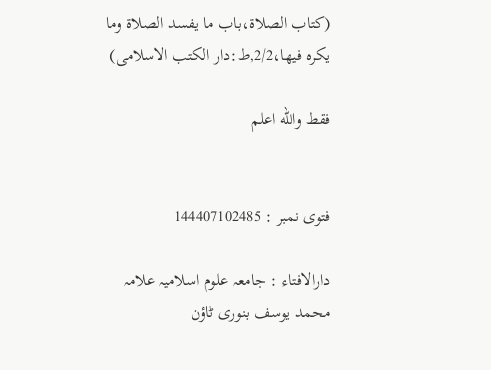(کتاب الصلاۃ،باب ما يفسد الصلاة وما يكره فيها،2/2,ط:دار الکتب الاسلامی)

فقط والله اعلم


فتوی نمبر : 144407102485

دارالافتاء : جامعہ علوم اسلامیہ علامہ محمد یوسف بنوری ٹاؤن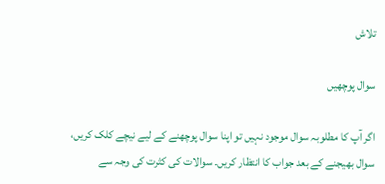تلاش

سوال پوچھیں

اگر آپ کا مطلوبہ سوال موجود نہیں تو اپنا سوال پوچھنے کے لیے نیچے کلک کریں، سوال بھیجنے کے بعد جواب کا انتظار کریں۔ سوالات کی کثرت کی وجہ سے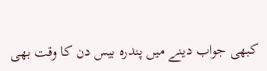کبھی جواب دینے میں پندرہ بیس دن کا وقت بھی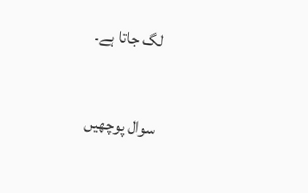لگ جاتا ہے۔

سوال پوچھیں